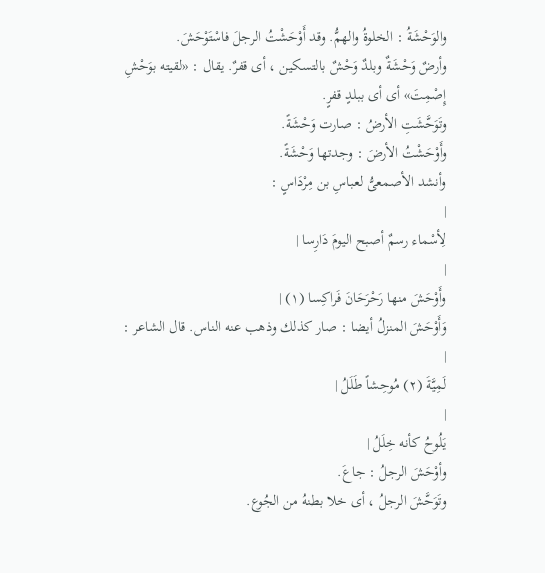والوَحْشَةُ : الخلوةُ والهمُّ. وقد أَوْحَشْتُ الرجلَ فاسْتَوْحَشَ.
وأرضٌ وَحْشَةٌ وبلدٌ وَحْشٌ بالتسكين ، أى قفرٌ. يقال : «لقيته بوَحْشِ إِصْمِتَ» أى أى ببلدٍ قفرٍ.
وتَوَحَّشَتِ الأرضُ : صارت وَحْشَةً.
وأَوْحَشْتُ الأرضَ : وجدتها وَحْشَةً.
وأنشد الأصمعىُّ لعباسِ بن مِرْدَاسٍ :
|
لِأسْماء رسمٌ أصبح اليومَ دَارِسا |
|
وأَوْحَشَ منها رَحْرَحَانَ فَراكِسا (١) |
وَأَوْحَشَ المنزلُ أيضا : صار كذلك وذهب عنه الناس. قال الشاعر :
|
لَمِيَّةَ (٢) مُوحِشاً طَلَلُ |
|
يَلُوحُ كأنه خِلَلُ |
وأوْحَشَ الرجلُ : جاعَ.
وتَوَحَّشَ الرجلُ ، أى خلا بطنهُ من الجُوع.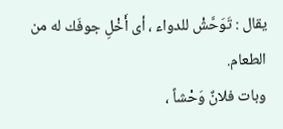يقال : تَوَحَّشْ للدواء ، أى أَخْلِ جوفَك له من الطعام.
وبات فلانٌ وَحْشاً ،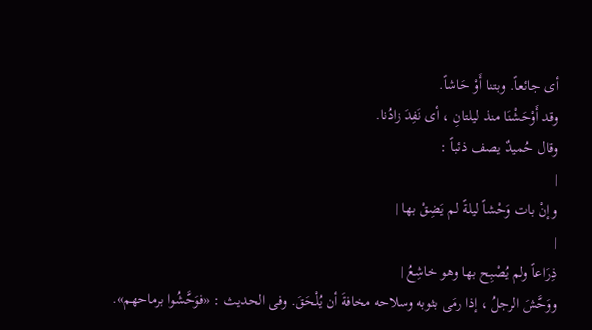أى جائعاً. وبتنا أَوْ حَاشاً.
وقد أَوْحَشْنَا منذ ليلتانِ ، أى نَفِدَ زادُنا.
وقال حُميدٌ يصف ذئباً :
|
وإنْ بات وَحْشاً ليلةً لم يَضِقْ بها |
|
ذِرَاعاً ولم يُصْبِح بها وهو خاشِعُ |
ووَحَّشَ الرجلُ ، إذا رمَى بثوبه وسلاحه مخافةَ أن يُلْحَقَ. وفى الحديث : «فوَحَّشُوا برماحهم».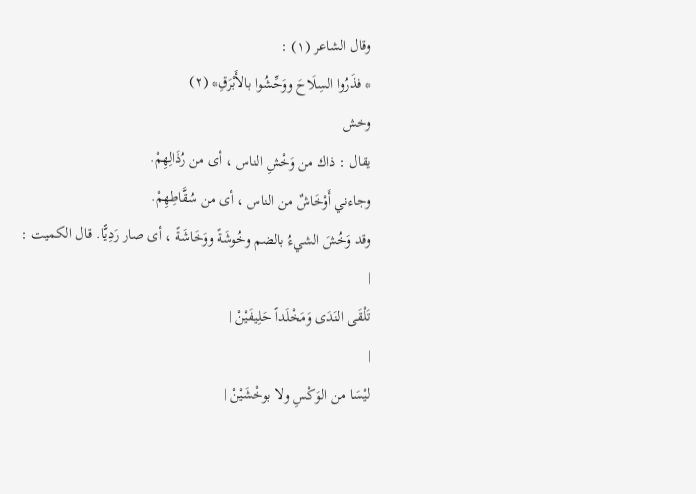وقال الشاعر (١) :
* فذَرُوا السِلَاحَ ووَحِّشُوا بالأَبْرَقِ* (٢)
وخش
يقال : ذاك من وَخْشِ الناس ، أى من رُذَالِهِمْ.
وجاءني أَوْخَاشٌ من الناس ، أى من سُقَّاطِهِمْ.
وقد وَخُشَ الشيءُ بالضم وخُوشَةً ووَخَاشَةً ، أى صار رَدِيًّا. قال الكميت :
|
تَلْقَى النَدَى وَمَخْلَداً حَلِيفَيْنْ |
|
ليْسَا من الوَكْسِ ولا بوخْشَيْنْ |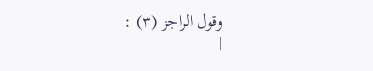وقول الراجز (٣) :
|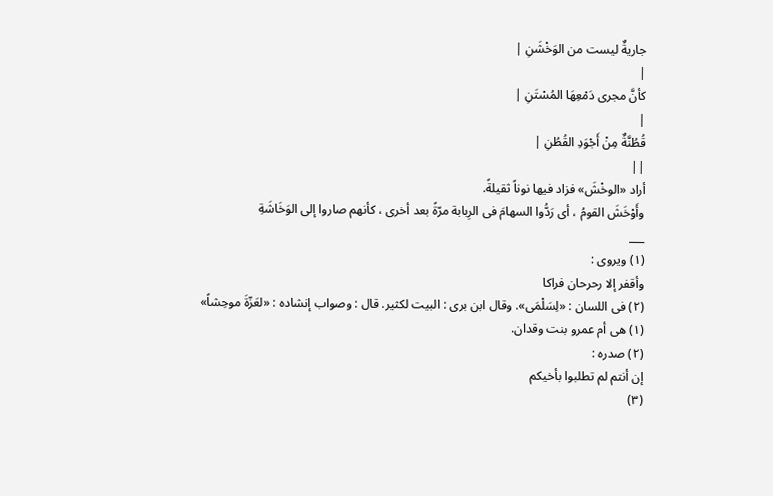جاريةٌ ليست من الوَخْشَنِ |
|
كأنَّ مجرى دَمْعِهَا المُسْتَنِ |
|
قُطُنَّةٌ مِنْ أَجْوَدِ القُطُنِ |
||
أراد «الوخْشَ» فزاد فيها نوناً ثقيلةً.
وأَوْخَشَ القومُ ، أى رَدُّوا السهامَ فى الرِبابة مرّةً بعد أخرى ، كأنهم صاروا إلى الوَخَاشَةِ
___
(١) ويروى :
وأقفر إلا رحرحان فراكا
(٢) فى اللسان : «لِسَلْمَى». وقال ابن برى : البيت لكثير. قال : وصواب إنشاده : «لعَزّةَ موحِشاً»
(١) هى أم عمرو بنت وقدان.
(٢) صدره :
إن أنتم لم تطلبوا بأخيكم
(٣)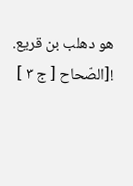هو دهلب بن قريع.
![الصّحاح [ ج ٣ ]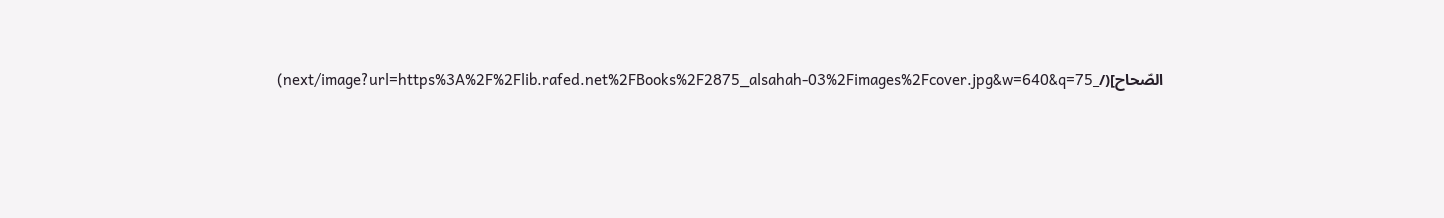الصّحاح](/_next/image?url=https%3A%2F%2Flib.rafed.net%2FBooks%2F2875_alsahah-03%2Fimages%2Fcover.jpg&w=640&q=75)